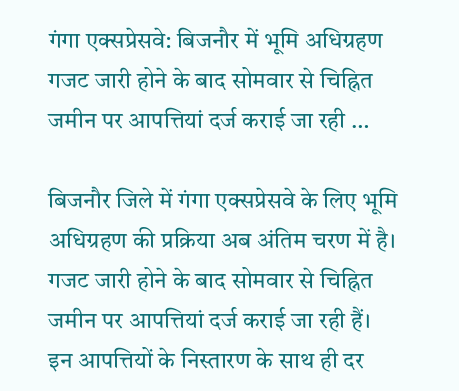गंगा एक्सप्रेसवे: बिजनौर में भूमि अधिग्रहण गजट जारी होने के बाद सोमवार से चिह्नित जमीन पर आपत्तियां दर्ज कराई जा रही …

बिजनौर जिले में गंगा एक्सप्रेसवे के लिए भूमि अधिग्रहण की प्रक्रिया अब अंतिम चरण में है। गजट जारी होने के बाद सोमवार से चिह्नित जमीन पर आपत्तियां दर्ज कराई जा रही हैं। इन आपत्तियों के निस्तारण के साथ ही दर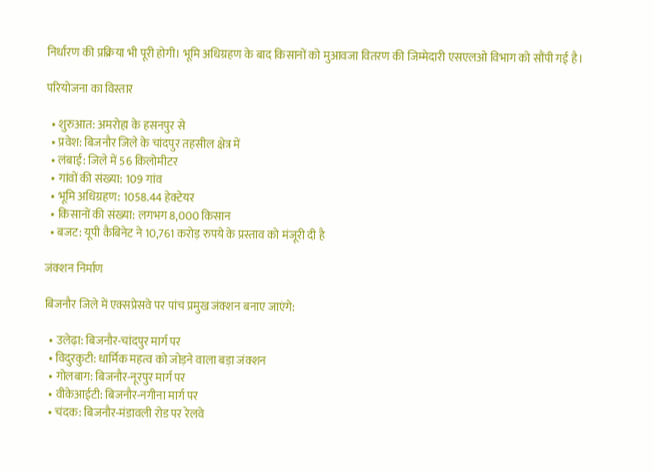निर्धारण की प्रक्रिया भी पूरी होगी। भूमि अधिग्रहण के बाद किसानों को मुआवजा वितरण की जिम्मेदारी एसएलओ विभाग को सौंपी गई है।

परियोजना का विस्तार

  • शुरुआत: अमरोहा के हसनपुर से
  • प्रवेश: बिजनौर जिले के चांदपुर तहसील क्षेत्र में
  • लंबाई: जिले में 56 किलोमीटर
  • गांवों की संख्या: 109 गांव
  • भूमि अधिग्रहण: 1058.44 हेक्टेयर
  • किसानों की संख्या: लगभग 8,000 किसान
  • बजट: यूपी कैबिनेट ने 10,761 करोड़ रुपये के प्रस्ताव को मंजूरी दी है

जंक्शन निर्माण

बिजनौर जिले में एक्सप्रेसवे पर पांच प्रमुख जंक्शन बनाए जाएंगे:

  • उलेढ़ा: बिजनौर-चांदपुर मार्ग पर
  • विदुरकुटी: धार्मिक महत्व को जोड़ने वाला बड़ा जंक्शन
  • गोलबाग: बिजनौर-नूरपुर मार्ग पर
  • वीकेआईटी: बिजनौर-नगीना मार्ग पर
  • चंदक: बिजनौर-मंडावली रोड पर रेलवे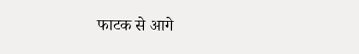फाटक से आगे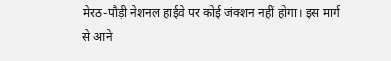मेरठ-पौड़ी नेशनल हाईवे पर कोई जंक्शन नहीं होगा। इस मार्ग से आने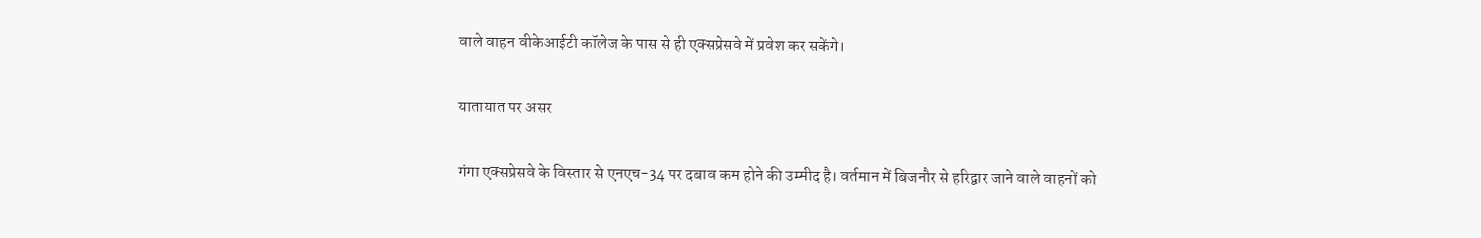वाले वाहन वीकेआईटी कॉलेज के पास से ही एक्सप्रेसवे में प्रवेश कर सकेंगे।

यातायात पर असर

गंगा एक्सप्रेसवे के विस्तार से एनएच-34 पर दबाव कम होने की उम्मीद है। वर्तमान में बिजनौर से हरिद्वार जाने वाले वाहनों को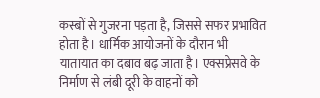कस्बों से गुजरना पड़ता है, जिससे सफर प्रभावित होता है। धार्मिक आयोजनों के दौरान भी यातायात का दबाव बढ़ जाता है। एक्सप्रेसवे के निर्माण से लंबी दूरी के वाहनों को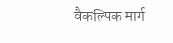वैकल्पिक मार्ग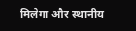मिलेगा और स्थानीय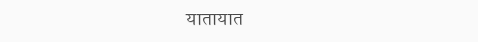यातायात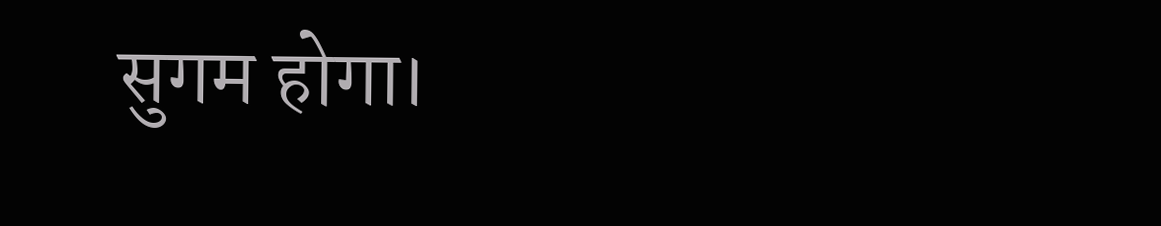सुगम होगा।